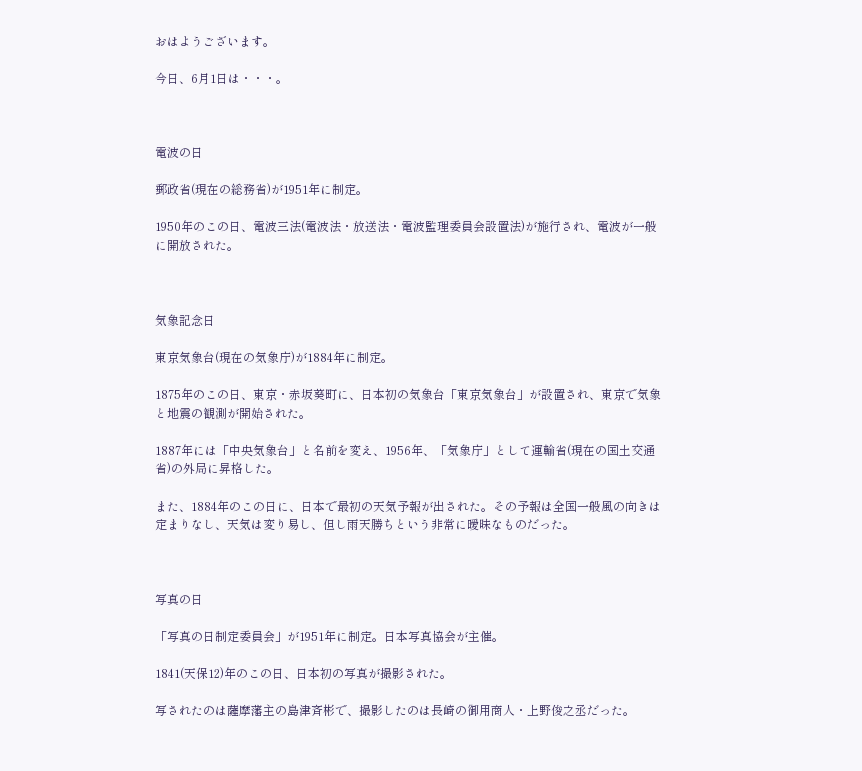おはようございます。

今日、6月1日は・・・。



電波の日

郵政省(現在の総務省)が1951年に制定。

1950年のこの日、電波三法(電波法・放送法・電波監理委員会設置法)が施行され、電波が一般に開放された。



気象記念日

東京気象台(現在の気象庁)が1884年に制定。

1875年のこの日、東京・赤坂葵町に、日本初の気象台「東京気象台」が設置され、東京で気象と地震の観測が開始された。

1887年には「中央気象台」と名前を変え、1956年、「気象庁」として運輸省(現在の国土交通省)の外局に昇格した。

また、1884年のこの日に、日本で最初の天気予報が出された。その予報は全国一般風の向きは定まりなし、天気は変り易し、但し雨天勝ちという非常に曖昧なものだった。



写真の日

「写真の日制定委員会」が1951年に制定。日本写真協会が主催。

1841(天保12)年のこの日、日本初の写真が撮影された。

写されたのは薩摩藩主の島津斉彬で、撮影したのは長崎の御用商人・上野俊之丞だった。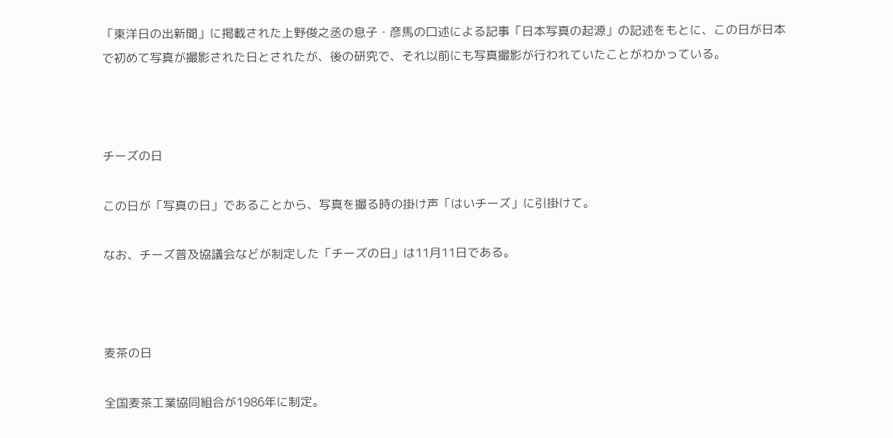「東洋日の出新聞」に掲載された上野俊之丞の息子・彦馬の口述による記事「日本写真の起源」の記述をもとに、この日が日本で初めて写真が撮影された日とされたが、後の研究で、それ以前にも写真撮影が行われていたことがわかっている。



チーズの日

この日が「写真の日」であることから、写真を撮る時の掛け声「はいチーズ」に引掛けて。

なお、チーズ普及協議会などが制定した「チーズの日」は11月11日である。



麦茶の日

全国麦茶工業協同組合が1986年に制定。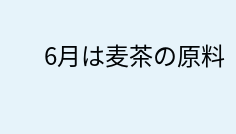6月は麦茶の原料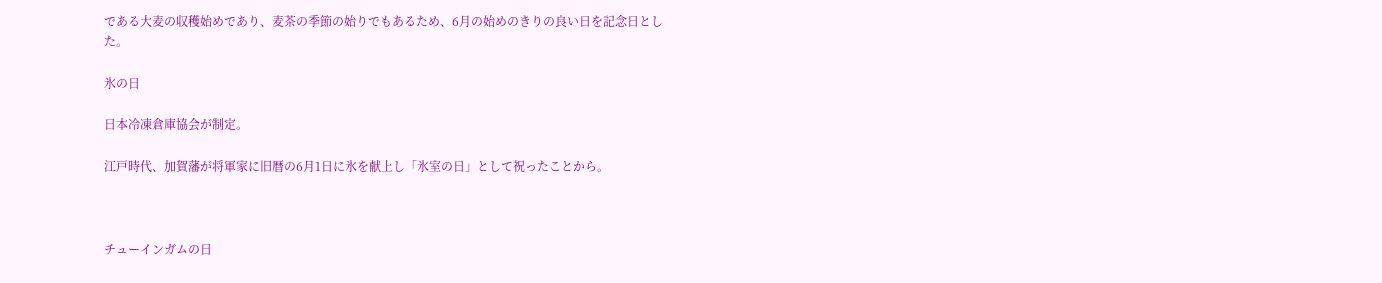である大麦の収穫始めであり、麦茶の季節の始りでもあるため、6月の始めのきりの良い日を記念日とした。

氷の日

日本冷凍倉庫協会が制定。

江戸時代、加賀藩が将軍家に旧暦の6月1日に氷を献上し「氷室の日」として祝ったことから。



チューインガムの日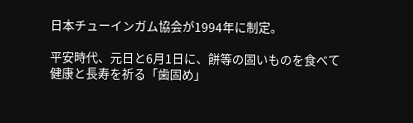日本チューインガム協会が1994年に制定。

平安時代、元日と6月1日に、餅等の固いものを食べて健康と長寿を祈る「歯固め」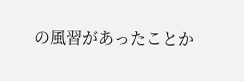の風習があったことか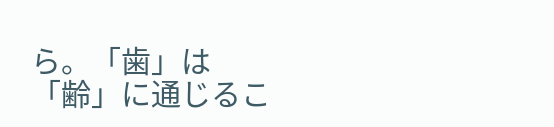ら。「歯」は「齢」に通じるこ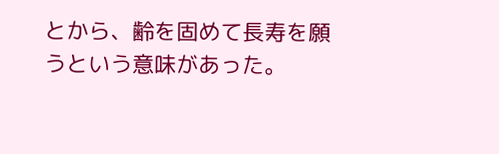とから、齢を固めて長寿を願うという意味があった。